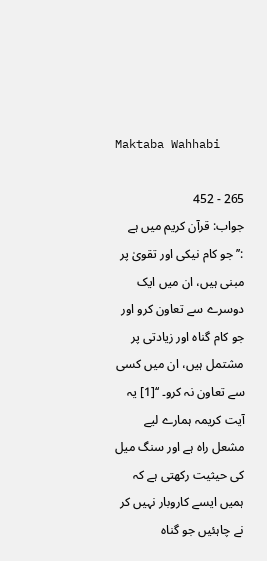Maktaba Wahhabi

265 - 452
جواب: قرآن کریم میں ہے :’’جو کام نیکی اور تقویٰ پر مبنی ہیں، ان میں ایک دوسرے سے تعاون کرو اور جو کام گناہ اور زیادتی پر مشتمل ہیں، ان میں کسی سے تعاون نہ کرو۔ ‘‘[1] یہ آیت کریمہ ہمارے لیے مشعل راہ ہے اور سنگ میل کی حیثیت رکھتی ہے کہ ہمیں ایسے کاروبار نہیں کر نے چاہئیں جو گناہ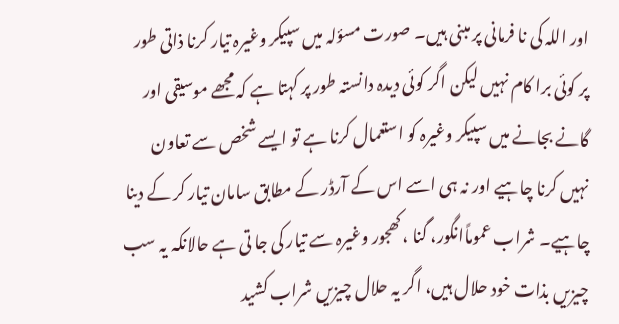اور اللہ کی نا فرمانی پر مبنی ہیں۔ صورت مسؤلہ میں سپیکر وغیرہ تیار کرنا ذاتی طور پر کوئی برا کام نہیں لیکن اگر کوئی دیدہ دانستہ طور پر کہتا ہے کہ مجھے موسیقی اور گانے بجانے میں سپیکر وغیرہ کو استعمال کرنا ہے تو ایسے شخص سے تعاون نہیں کرنا چاہیے اور نہ ہی اسے اس کے آرڈر کے مطابق سامان تیار کر کے دینا چاہیے۔ شراب عموماًانگور، گنا ، کھجور وغیرہ سے تیار کی جا تی ہے حالانکہ یہ سب چیزیں بذات خود حلال ہیں، اگر یہ حلال چیزیں شراب کشید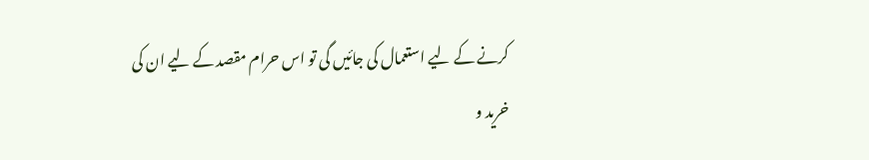کرنے کے لیے استعمال کی جائیں گی تو اس حرام مقصد کے لیے ان کی خرید و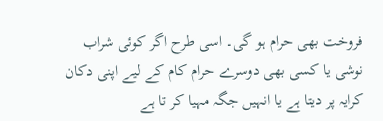فروخت بھی حرام ہو گی۔ اسی طرح اگر کوئی شراب نوشی یا کسی بھی دوسرے حرام کام کے لیے اپنی دکان کرایہ پر دیتا ہے یا انہیں جگہ مہیا کر تا ہے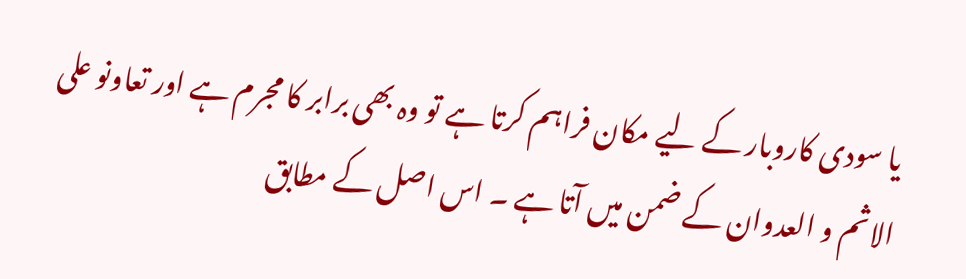یا سودی کاروبار کے لیے مکان فراہم کرتا ہے تو وہ بھی برابر کا مجرم ہے اور تعاونو علی الاثم و العدوان کے ضمن میں آتا ہے ۔ اس اصل کے مطابق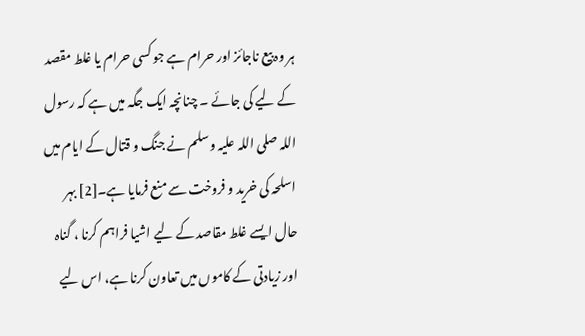ہر وہ بیع ناجائز اور حرام ہے جو کسی حرام یا غلط مقصد کے لیے کی جائے ۔ چنانچہ ایک جگہ میں ہے کہ رسول اللہ صلی اللہ علیہ وسلم نے جنگ و قتال کے ایام میں اسلحہ کی خرید و فروخت سے منع فرمایا ہے۔[2] بہر حال ایسے غلط مقاصد کے لیے اشیا فراہم کرنا ، گناہ اور زیادتی کے کاموں میں تعاون کرنا ہے، اس لیے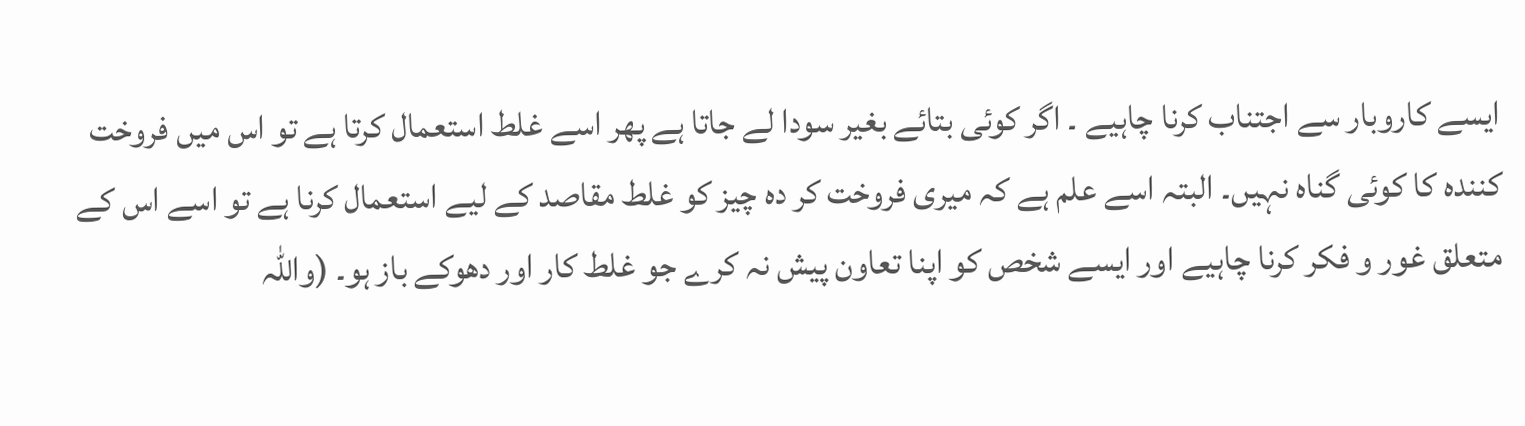ایسے کاروبار سے اجتناب کرنا چاہیے ۔ اگر کوئی بتائے بغیر سودا لے جاتا ہے پھر اسے غلط استعمال کرتا ہے تو اس میں فروخت کنندہ کا کوئی گناہ نہیں۔ البتہ اسے علم ہے کہ میری فروخت کر دہ چیز کو غلط مقاصد کے لیے استعمال کرنا ہے تو اسے اس کے متعلق غور و فکر کرنا چاہیے اور ایسے شخص کو اپنا تعاون پیش نہ کرے جو غلط کار اور دھوکے باز ہو۔ (واللہ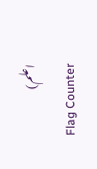اعلم)
Flag Counter